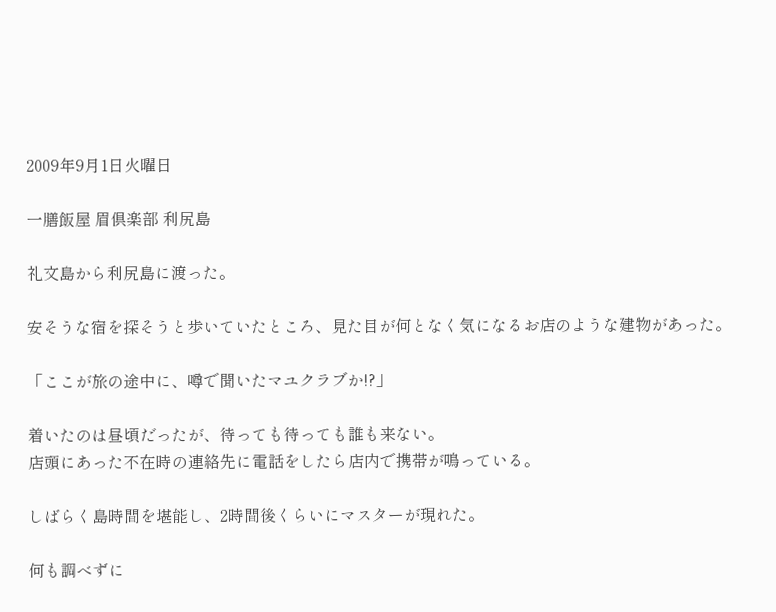2009年9月1日火曜日

一膳飯屋 眉倶楽部 利尻島

礼文島から利尻島に渡った。

安そうな宿を探そうと歩いていたところ、見た目が何となく気になるお店のような建物があった。

「ここが旅の途中に、噂で聞いたマユクラブか!?」

着いたのは昼頃だったが、待っても待っても誰も来ない。
店頭にあった不在時の連絡先に電話をしたら店内で携帯が鳴っている。

しばらく島時間を堪能し、2時間後くらいにマスターが現れた。

何も調べずに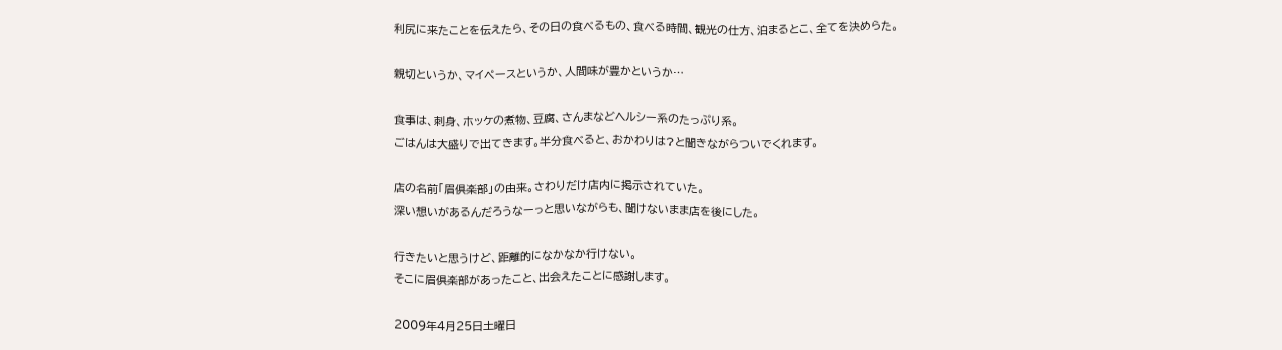利尻に来たことを伝えたら、その日の食べるもの、食べる時間、観光の仕方、泊まるとこ、全てを決めらた。

親切というか、マイペースというか、人間味が豊かというか…

食事は、刺身、ホッケの煮物、豆腐、さんまなどヘルシー系のたっぷり系。
ごはんは大盛りで出てきます。半分食べると、おかわりは?と聞きながらついでくれます。

店の名前「眉倶楽部」の由来。さわりだけ店内に掲示されていた。
深い想いがあるんだろうなーっと思いながらも、聞けないまま店を後にした。

行きたいと思うけど、距離的になかなか行けない。
そこに眉倶楽部があったこと、出会えたことに感謝します。

2009年4月25日土曜日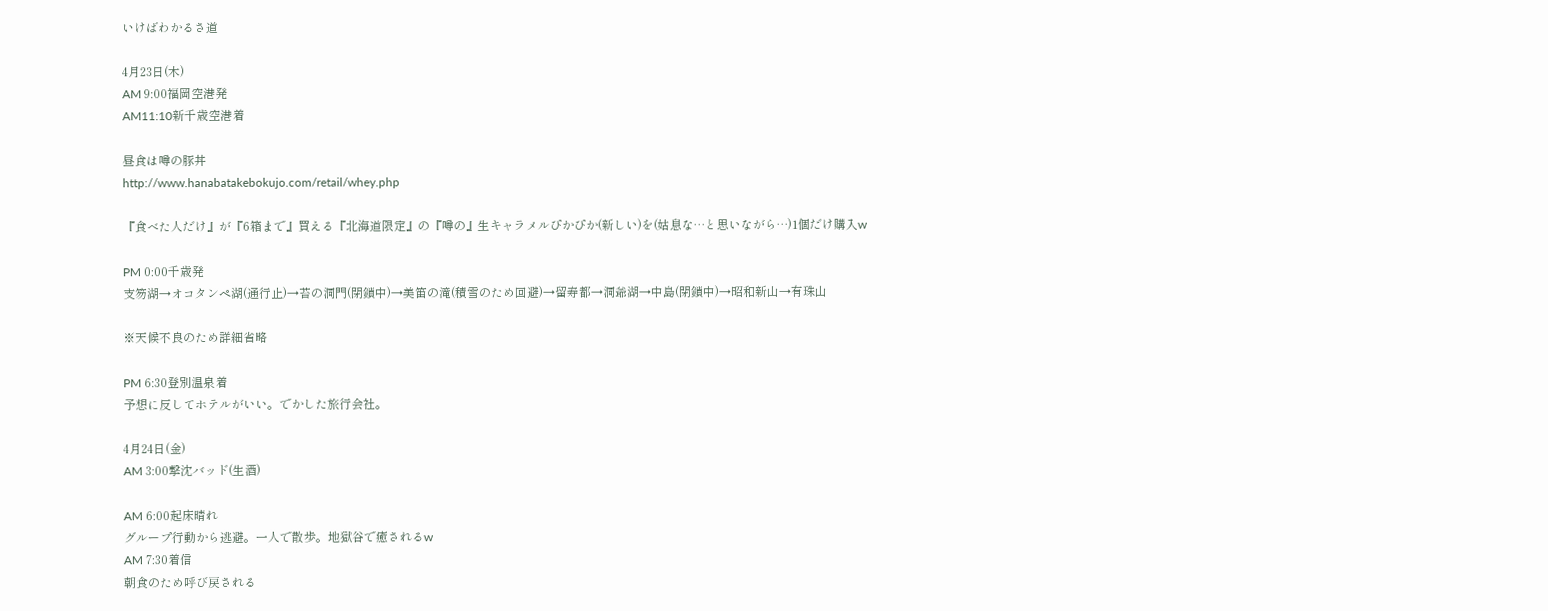いけばわかるさ道

4月23日(木)
AM 9:00福岡空港発
AM11:10新千歳空港着

昼食は噂の豚丼
http://www.hanabatakebokujo.com/retail/whey.php

『食べた人だけ』が『6箱まで』買える『北海道限定』の『噂の』生キャラメルぴかぴか(新しい)を(姑息な…と思いながら…)1個だけ購入w

PM 0:00千歳発
支笏湖→オコタンペ湖(通行止)→苔の洞門(閉鎖中)→美笛の滝(積雪のため回避)→留寿都→洞爺湖→中島(閉鎖中)→昭和新山→有珠山

※天候不良のため詳細省略

PM 6:30登別温泉着
予想に反してホテルがいい。でかした旅行会社。

4月24日(金)
AM 3:00撃沈バッド(生酒)

AM 6:00起床晴れ
グループ行動から逃避。一人で散歩。地獄谷で癒されるw
AM 7:30着信
朝食のため呼び戻される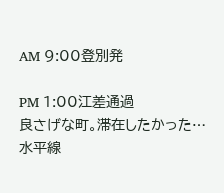AM 9:00登別発

PM 1:00江差通過
良さげな町。滞在したかった…
水平線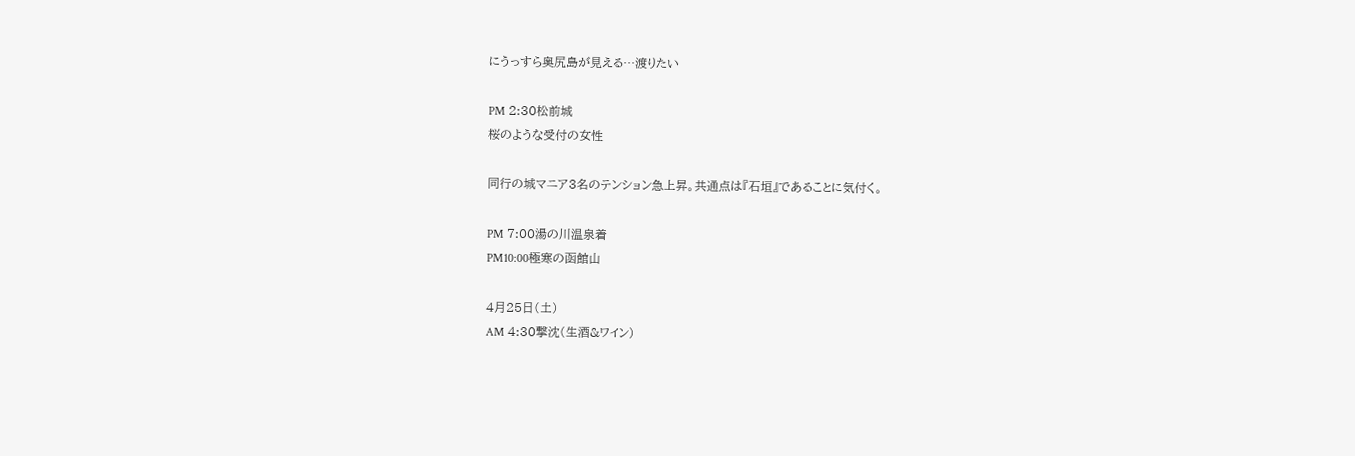にうっすら奥尻島が見える…渡りたい

PM 2:30松前城
桜のような受付の女性

同行の城マニア3名のテンション急上昇。共通点は『石垣』であることに気付く。

PM 7:00湯の川温泉着
PM10:00極寒の函館山

4月25日(土)
AM 4:30撃沈(生酒&ワイン)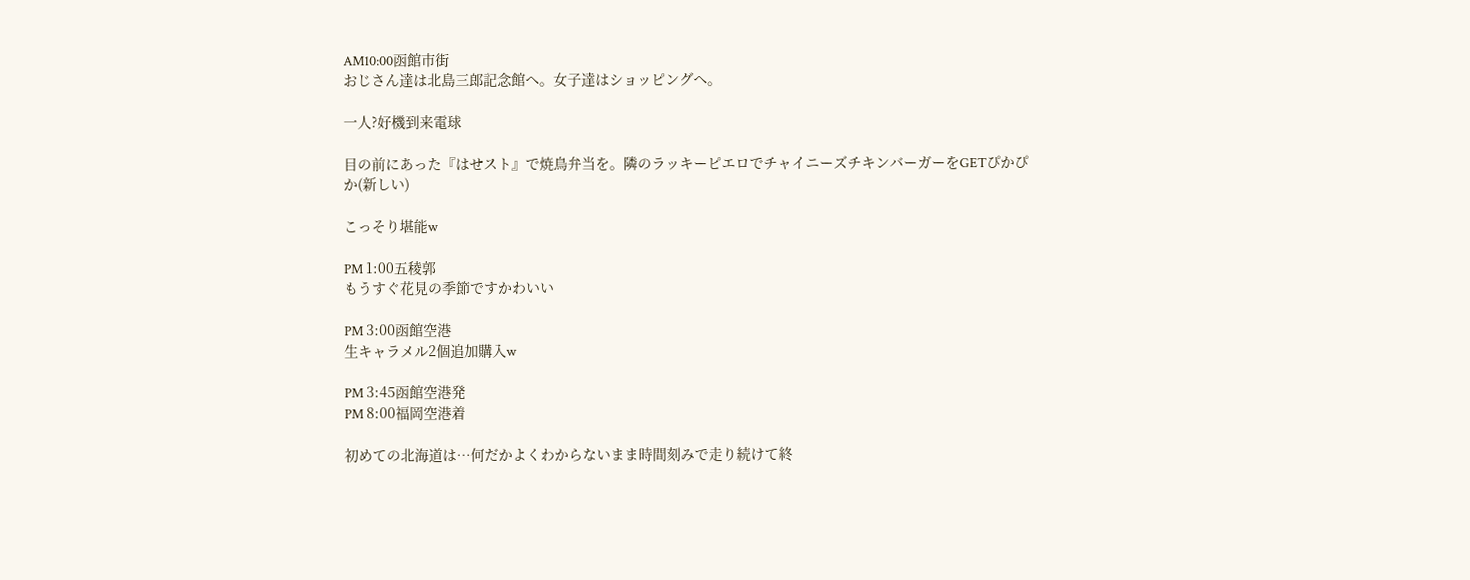AM10:00函館市街
おじさん達は北島三郎記念館へ。女子達はショッピングへ。

一人?好機到来電球

目の前にあった『はせスト』で焼鳥弁当を。隣のラッキーピエロでチャイニーズチキンバーガーをGETぴかぴか(新しい)

こっそり堪能w

PM 1:00五稜郭
もうすぐ花見の季節ですかわいい

PM 3:00函館空港
生キャラメル2個追加購入w

PM 3:45函館空港発
PM 8:00福岡空港着

初めての北海道は…何だかよくわからないまま時間刻みで走り続けて終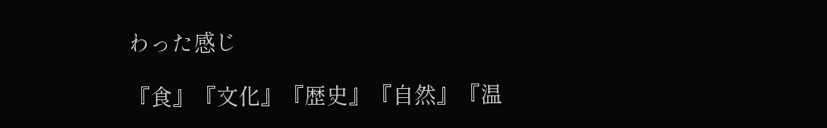わった感じ

『食』『文化』『歴史』『自然』『温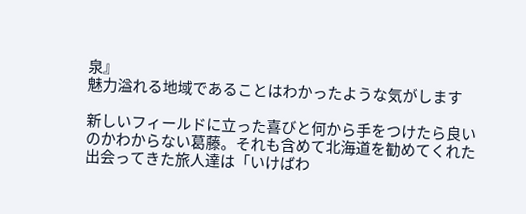泉』
魅力溢れる地域であることはわかったような気がします

新しいフィールドに立った喜びと何から手をつけたら良いのかわからない葛藤。それも含めて北海道を勧めてくれた出会ってきた旅人達は「いけばわ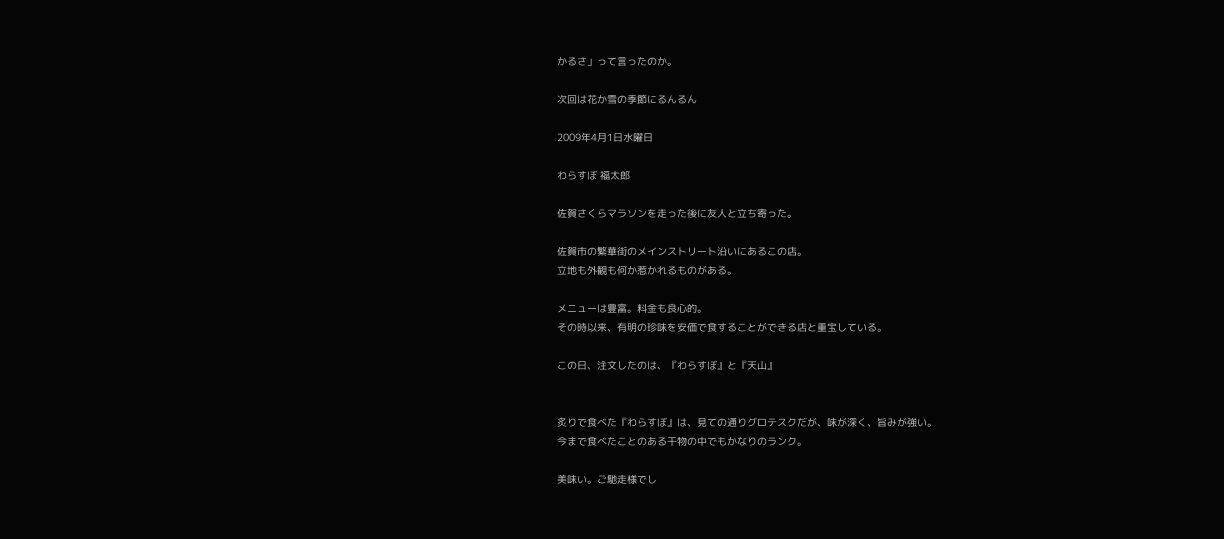かるさ」って言ったのか。

次回は花か雪の季節にるんるん

2009年4月1日水曜日

わらすぼ 福太郎

佐賀さくらマラソンを走った後に友人と立ち寄った。

佐賀市の繁華街のメインストリート沿いにあるこの店。
立地も外観も何か惹かれるものがある。

メニューは豊富。料金も良心的。
その時以来、有明の珍味を安価で食することができる店と重宝している。

この日、注文したのは、『わらすぼ』と『天山』


炙りで食べた『わらすぼ』は、見ての通りグロテスクだが、味が深く、旨みが強い。
今まで食べたことのある干物の中でもかなりのランク。

美味い。ご馳走様でし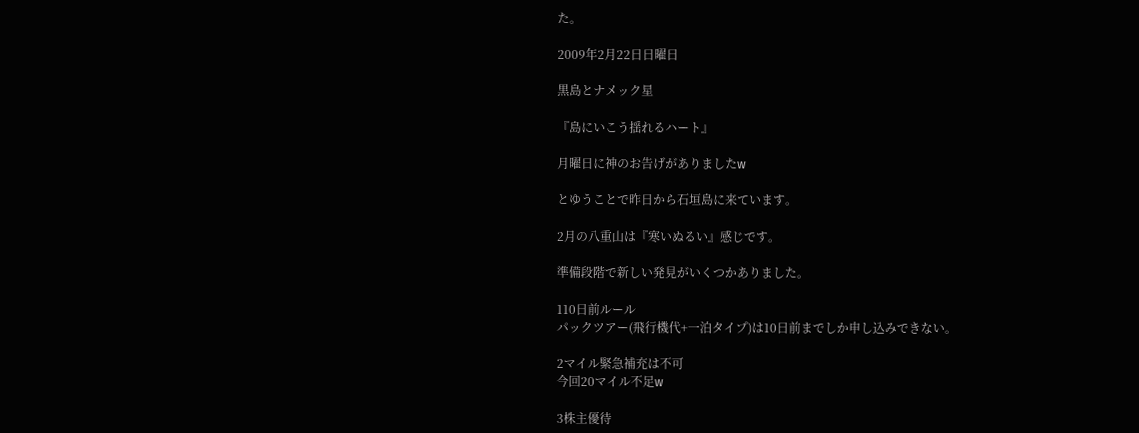た。

2009年2月22日日曜日

黒島とナメック星

『島にいこう揺れるハート』

月曜日に神のお告げがありましたw

とゆうことで昨日から石垣島に来ています。

2月の八重山は『寒いぬるい』感じです。

準備段階で新しい発見がいくつかありました。

110日前ルール
パックツアー(飛行機代+一泊タイプ)は10日前までしか申し込みできない。

2マイル緊急補充は不可
今回20マイル不足w

3株主優待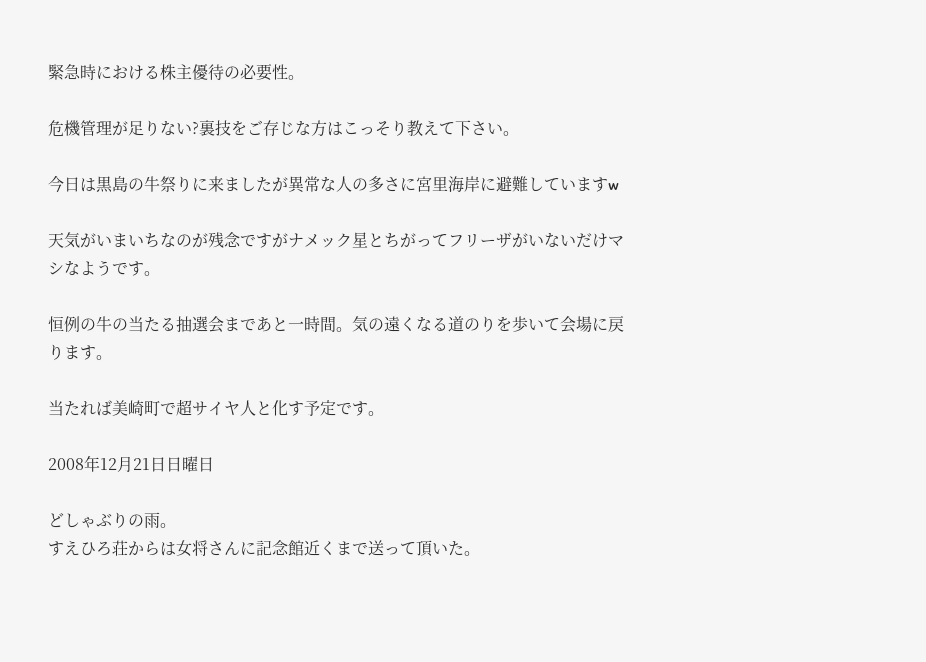緊急時における株主優待の必要性。

危機管理が足りない?裏技をご存じな方はこっそり教えて下さい。

今日は黒島の牛祭りに来ましたが異常な人の多さに宮里海岸に避難していますw

天気がいまいちなのが残念ですがナメック星とちがってフリーザがいないだけマシなようです。

恒例の牛の当たる抽選会まであと一時間。気の遠くなる道のりを歩いて会場に戻ります。

当たれば美崎町で超サイヤ人と化す予定です。

2008年12月21日日曜日

どしゃぶりの雨。
すえひろ荘からは女将さんに記念館近くまで送って頂いた。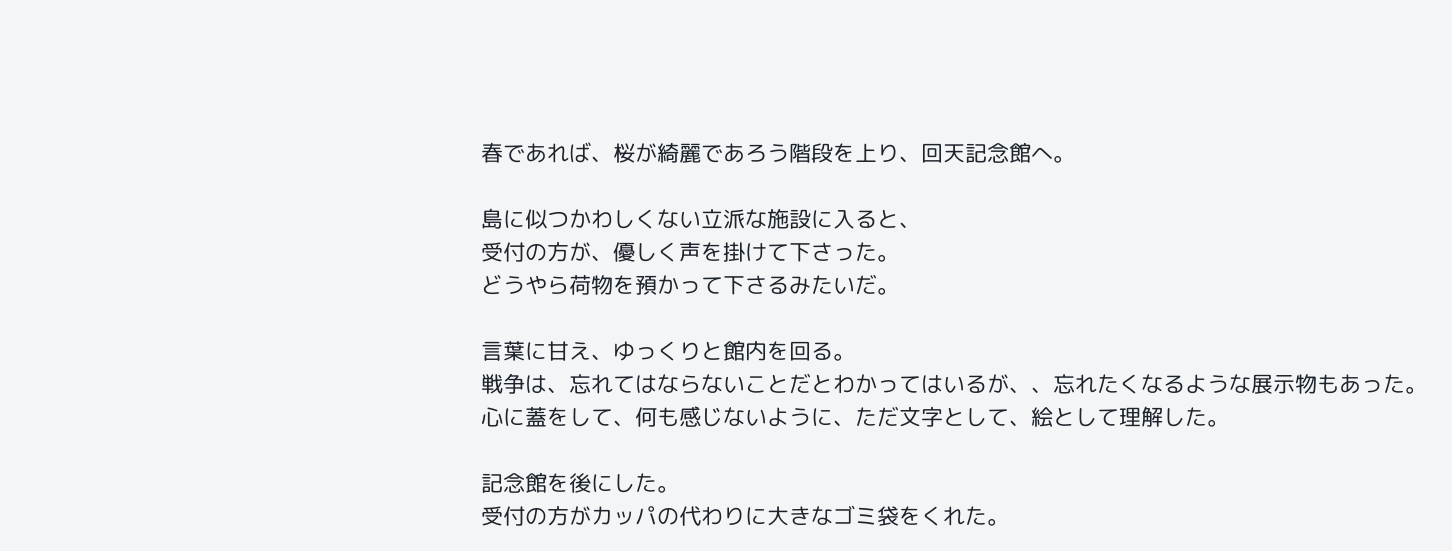春であれば、桜が綺麗であろう階段を上り、回天記念館へ。

島に似つかわしくない立派な施設に入ると、
受付の方が、優しく声を掛けて下さった。
どうやら荷物を預かって下さるみたいだ。

言葉に甘え、ゆっくりと館内を回る。
戦争は、忘れてはならないことだとわかってはいるが、、忘れたくなるような展示物もあった。
心に蓋をして、何も感じないように、ただ文字として、絵として理解した。

記念館を後にした。
受付の方がカッパの代わりに大きなゴミ袋をくれた。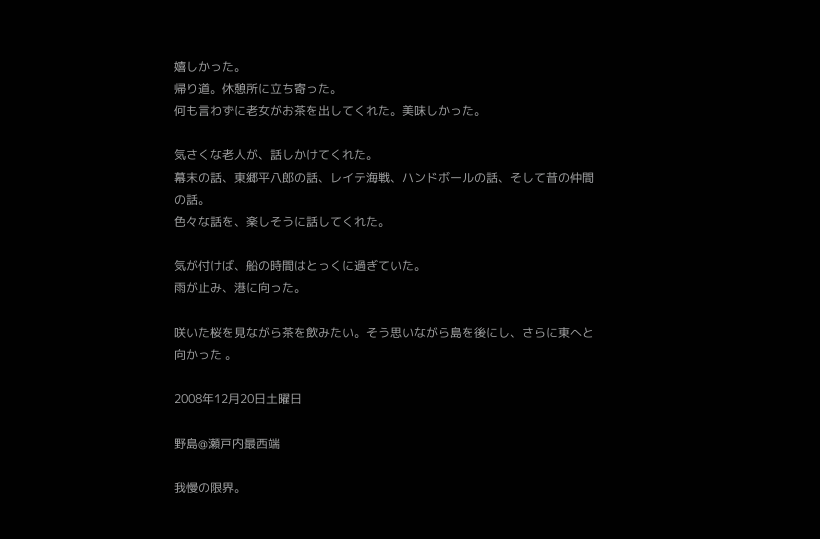嬉しかった。
帰り道。休憩所に立ち寄った。
何も言わずに老女がお茶を出してくれた。美味しかった。

気さくな老人が、話しかけてくれた。
幕末の話、東郷平八郎の話、レイテ海戦、ハンドボールの話、そして昔の仲間の話。
色々な話を、楽しそうに話してくれた。

気が付けば、船の時間はとっくに過ぎていた。
雨が止み、港に向った。

咲いた桜を見ながら茶を飲みたい。そう思いながら島を後にし、さらに東へと向かった 。

2008年12月20日土曜日

野島@瀬戸内最西端

我慢の限界。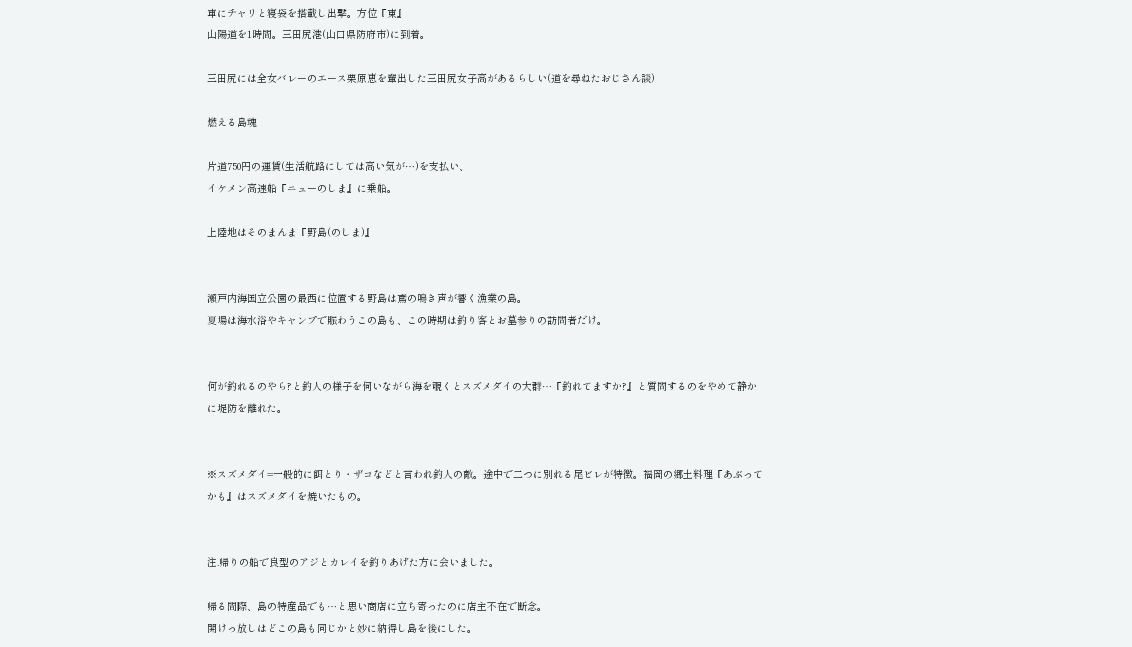車にチャリと寝袋を搭載し出撃。方位『東』
山陽道を1時間。三田尻港(山口県防府市)に到着。

三田尻には全女バレーのエース栗原恵を輩出した三田尻女子高があるらしい(道を尋ねたおじさん談)

燃える島魂

片道750円の運賃(生活航路にしては高い気が…)を支払い、
イケメン高速船『ニューのしま』に乗船。

上陸地はそのまんま『野島(のしま)』


瀬戸内海国立公園の最西に位置する野島は鳶の鳴き声が響く漁業の島。
夏場は海水浴やキャンプで賑わうこの島も、この時期は釣り客とお墓参りの訪問者だけ。


何が釣れるのやら?と釣人の様子を伺いながら海を覗くとスズメダイの大群…『釣れてますか?』と質問するのをやめて静かに堤防を離れた。


※スズメダイ=一般的に餌とり・ザコなどと言われ釣人の敵。途中で二つに別れる尾ビレが特徴。福岡の郷土料理『あぶってかも』はスズメダイを焼いたもの。


注.帰りの船で良型のアジとカレイを釣りあげた方に会いました。

帰る間際、島の特産品でも…と思い商店に立ち寄ったのに店主不在で断念。
開けっ放しはどこの島も同じかと妙に納得し島を後にした。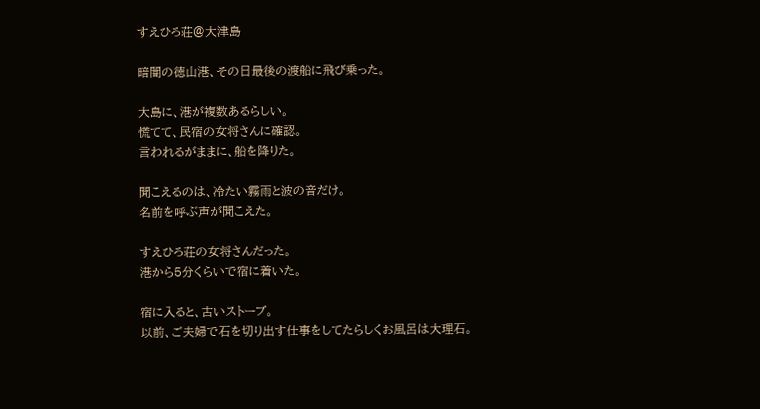すえひろ荘@大津島

暗闇の徳山港、その日最後の渡船に飛び乗った。

大島に、港が複数あるらしい。
慌てて、民宿の女将さんに確認。
言われるがままに、船を降りた。

聞こえるのは、冷たい霧雨と波の音だけ。
名前を呼ぶ声が聞こえた。

すえひろ荘の女将さんだった。
港から5分くらいで宿に着いた。

宿に入ると、古いストーブ。
以前、ご夫婦で石を切り出す仕事をしてたらしくお風呂は大理石。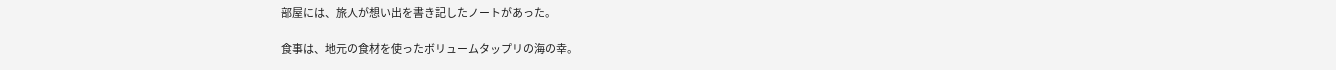部屋には、旅人が想い出を書き記したノートがあった。

食事は、地元の食材を使ったボリュームタップリの海の幸。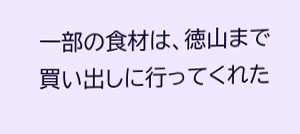一部の食材は、徳山まで買い出しに行ってくれた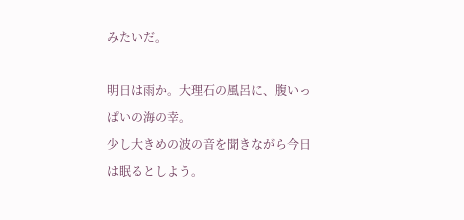みたいだ。

明日は雨か。大理石の風呂に、腹いっぱいの海の幸。
少し大きめの波の音を聞きながら今日は眠るとしよう。